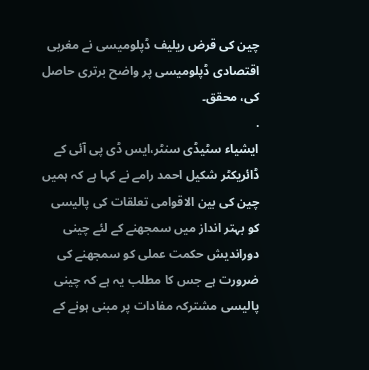چین کی قرض ریلیف ڈپلومیسی نے مغربی اقتصادی ڈپلومیسی پر واضح برتری حاصل کی، محقق۔
.
ایشیاء سٹیڈی سنٹر،ایس ڈی پی آئی کے ڈائریکٹر شکیل احمد رامے نے کہا ہے کہ ہمیں چین کی بین الاقوامی تعلقات کی پالیسی کو بہتر انداز میں سمجھنے کے لئے چینی دوراندیش حکمت عملی کو سمجھنے کی ضرورت ہے جس کا مطلب یہ ہے کہ چینی پالیسی مشترکہ مفادات پر مبنی ہونے کے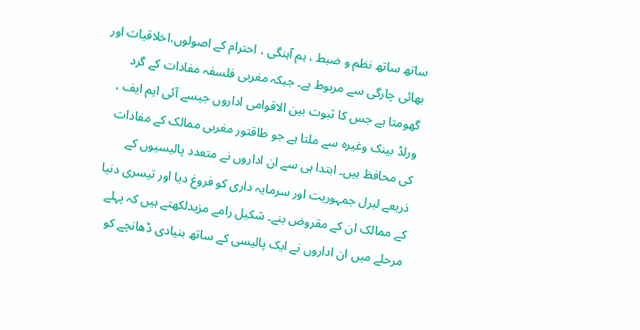ساتھ ساتھ نظم و ضبط ، ہم آہنگی ، احترام کے اصولوں،اخلاقیات اور بھائی چارگی سے مربوط ہے۔ جبکہ مغربی فلسفہ مفادات کے گرد گھومتا ہے جس کا ثبوت بین الاقوامی اداروں جیسے آئی ایم ایف ، ورلڈ بینک وغیرہ سے ملتا ہے جو طاقتور مغربی ممالک کے مفادات کی محافظ ہیں۔ ابتدا ہی سے ان اداروں نے متعدد پالیسیوں کے ذریعے لبرل جمہوریت اور سرمایہ داری کو فروغ دیا اور تیسری دنیا کے ممالک ان کے مقروض بنے۔ شکیل رامے مزیدلکھتے ہیں کہ پہلے مرحلے میں ان اداروں نے ایک پالیسی کے ساتھ بنیادی ڈھانچے کو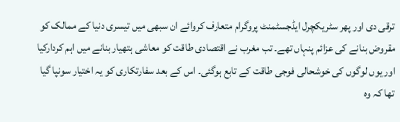ترقی دی اور پھر سٹریکچرل ایڈجسٹمنٹ پروگرام متعارف کروائے ان سبھی میں تیسری دنیا کے ممالک کو مقروض بنانے کی عزائم پنہاں تھے۔ تب مغرب نے اقتصادی طاقت کو معاشی ہتھیار بنانے میں اہم کردارکیا اور یوں لوگوں کی خوشحالی فوجی طاقت کے تابع ہوگئی۔ اس کے بعد سفارتکاری کو یہ اختیار سونپا گیا تھا کہ وہ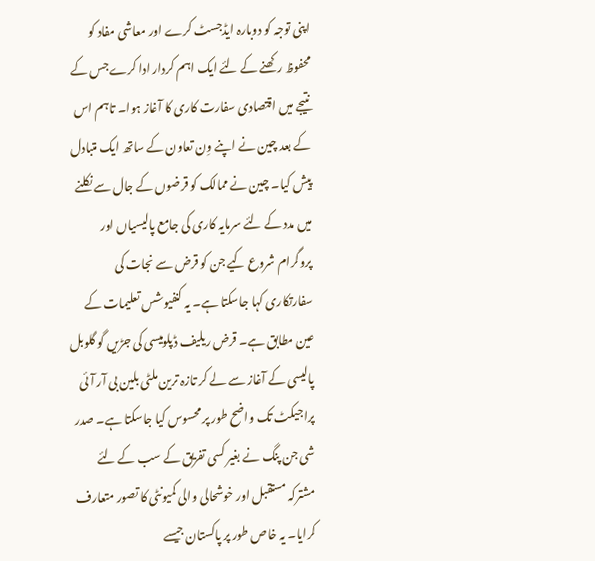اپنی توجہ کو دوبارہ ایڈجسٹ کرے اور معاشی مفاد کو محفوظ رکھنے کے لئے ایک اہم کردار ادا کرےجس کے نتیجے میں اقتصادی سفارت کاری کا آغاز ہوا۔ تاہم اس کے بعد چین نے اپنے وِن تعاون کے ساتھ ایک متبادل پیش کیا۔ چین نے ممالک کو قرضوں کے جال سے نکلنے میں مدد کے لئے سرمایہ کاری کی جامع پالیسیاں اور پروگرام شروع کیے جن کو قرض سے نجات کی سفارتکاری کہا جاسکتا ہے۔ یہ کنفیوشس تعلیمات کے عین مطابق ہے۔ قرض ریلیف ڈپلومیسی کی جڑیں گو گلوبل پالیسی کے آغاز سے لے کر تازہ ترین ملٹی بلین بی آر آئی پراجیکٹ تک واضح طور پر محسوس کیا جاسکتا ہے۔ صدر شی جن پنگ نے بغیر کسی تفریق کے سب کے لئے مشترکہ مستقبل اور خوشحالی والی کمیونٹی کا تصور متعارف کرایا۔ یہ خاص طور پر پاکستان جیسے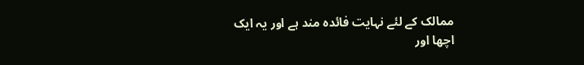ممالک کے لئے نہایت فائدہ مند ہے اور یہ ایک اچھا اور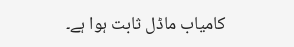کامیاب ماڈل ثابت ہوا ہے۔